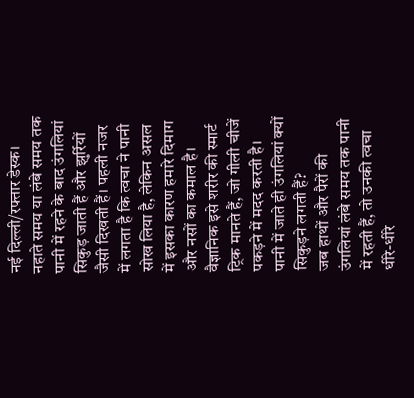नई दिल्ली/रफ्तार डेस्क। नहाते समय या लंबे समय तक पानी में रहने के बाद उंगलियां सिकुड़ जाती हैं और झुर्रियों जैसी दिखती हैं। पहली नजर में लगता है कि त्वचा ने पानी सोख लिया है, लेकिन असल में इसका कारण हमारे दिमाग और नसों का कमाल है। वैज्ञानिक इसे शरीर की स्मार्ट ट्रिक मानते हैं, जो गीली चीजें पकड़ने में मदद करती है।
पानी में जाते ही उंगलियां क्यों सिकुड़ने लगती हैं?
जब हाथों और पैरों की उंगलियां लंबे समय तक पानी में रहती हैं, तो उनकी त्वचा धीरे-धीरे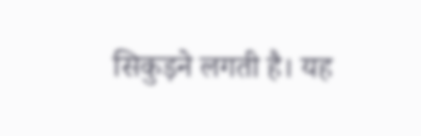सिकुड़ने लगती है। यह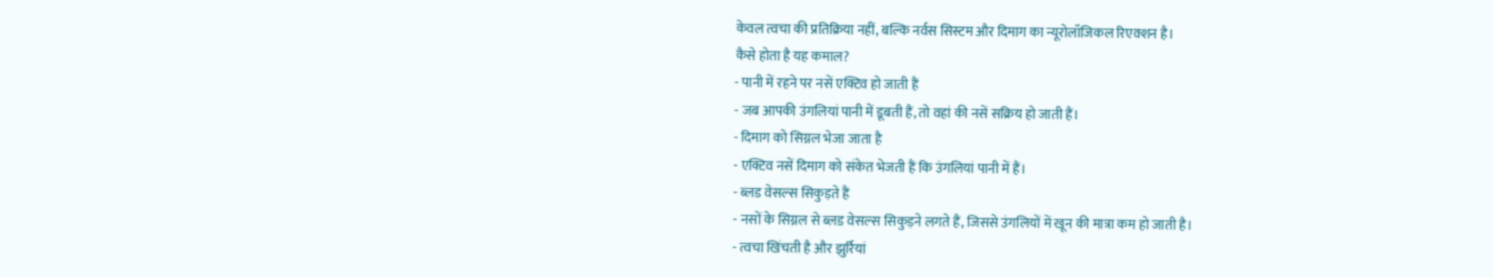केवल त्वचा की प्रतिक्रिया नहीं, बल्कि नर्वस सिस्टम और दिमाग का न्यूरोलॉजिकल रिएक्शन है।
कैसे होता है यह कमाल?
- पानी में रहने पर नसें एक्टिव हो जाती हैं
- जब आपकी उंगलियां पानी में डूबती हैं, तो वहां की नसें सक्रिय हो जाती हैं।
- दिमाग को सिग्नल भेजा जाता है
- एक्टिव नसें दिमाग को संकेत भेजती हैं कि उंगलियां पानी में हैं।
- ब्लड वेसल्स सिकुड़ते हैं
- नसों के सिग्नल से ब्लड वेसल्स सिकुड़ने लगते हैं, जिससे उंगलियों में खून की मात्रा कम हो जाती है।
- त्वचा खिंचती है और झुर्रियां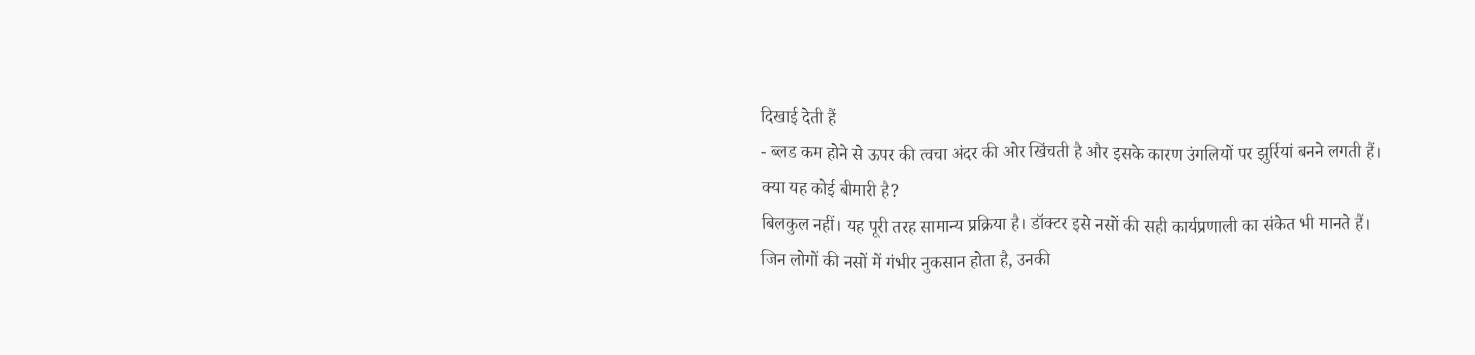दिखाई देती हैं
- ब्लड कम होने से ऊपर की त्वचा अंदर की ओर खिंचती है और इसके कारण उंगलियों पर झुर्रियां बनने लगती हैं।
क्या यह कोई बीमारी है?
बिलकुल नहीं। यह पूरी तरह सामान्य प्रक्रिया है। डॉक्टर इसे नसों की सही कार्यप्रणाली का संकेत भी मानते हैं। जिन लोगों की नसों में गंभीर नुकसान होता है, उनकी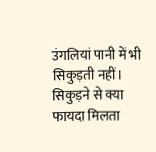उंगलियां पानी में भी सिकुड़ती नहीं।
सिकुड़ने से क्या फायदा मिलता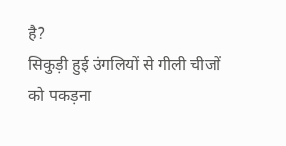है?
सिकुड़ी हुई उंगलियों से गीली चीजों को पकड़ना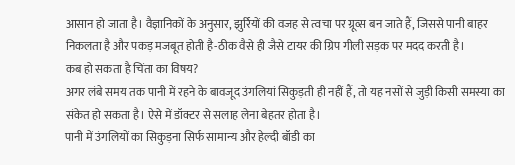आसान हो जाता है। वैज्ञानिकों के अनुसार, झुर्रियों की वजह से त्वचा पर ग्रूव्स बन जाते हैं, जिससे पानी बाहर निकलता है और पकड़ मजबूत होती है-ठीक वैसे ही जैसे टायर की ग्रिप गीली सड़क पर मदद करती है।
कब हो सकता है चिंता का विषय?
अगर लंबे समय तक पानी में रहने के बावजूद उंगलियां सिकुड़ती ही नहीं हैं, तो यह नसों से जुड़ी किसी समस्या का संकेत हो सकता है। ऐसे में डॉक्टर से सलाह लेना बेहतर होता है।
पानी में उंगलियों का सिकुड़ना सिर्फ सामान्य और हेल्दी बॉडी का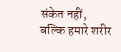संकेत नहीं, बल्कि हमारे शरीर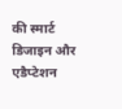की स्मार्ट डिजाइन और एडैप्टेशन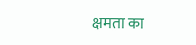क्षमता का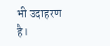भी उदाहरण है।